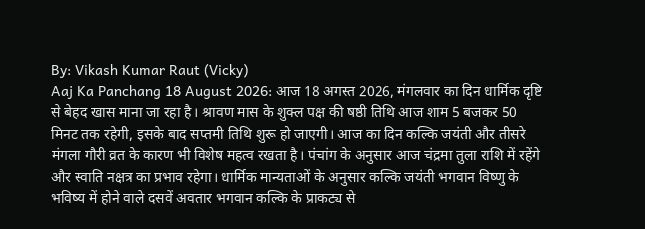By: Vikash Kumar Raut (Vicky)
Aaj Ka Panchang 18 August 2026: आज 18 अगस्त 2026, मंगलवार का दिन धार्मिक दृष्टि से बेहद खास माना जा रहा है। श्रावण मास के शुक्ल पक्ष की षष्ठी तिथि आज शाम 5 बजकर 50 मिनट तक रहेगी, इसके बाद सप्तमी तिथि शुरू हो जाएगी। आज का दिन कल्कि जयंती और तीसरे मंगला गौरी व्रत के कारण भी विशेष महत्व रखता है। पंचांग के अनुसार आज चंद्रमा तुला राशि में रहेंगे और स्वाति नक्षत्र का प्रभाव रहेगा। धार्मिक मान्यताओं के अनुसार कल्कि जयंती भगवान विष्णु के भविष्य में होने वाले दसवें अवतार भगवान कल्कि के प्राकट्य से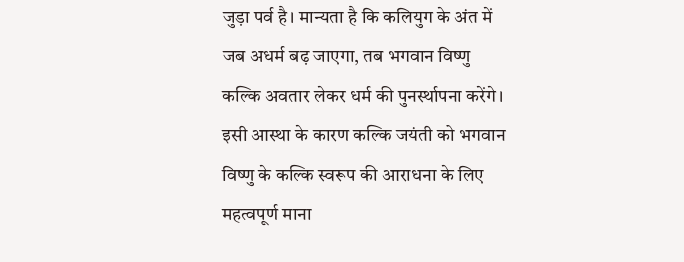जुड़ा पर्व है। मान्यता है कि कलियुग के अंत में जब अधर्म बढ़ जाएगा, तब भगवान विष्णु कल्कि अवतार लेकर धर्म की पुनर्स्थापना करेंगे। इसी आस्था के कारण कल्कि जयंती को भगवान विष्णु के कल्कि स्वरूप की आराधना के लिए महत्वपूर्ण माना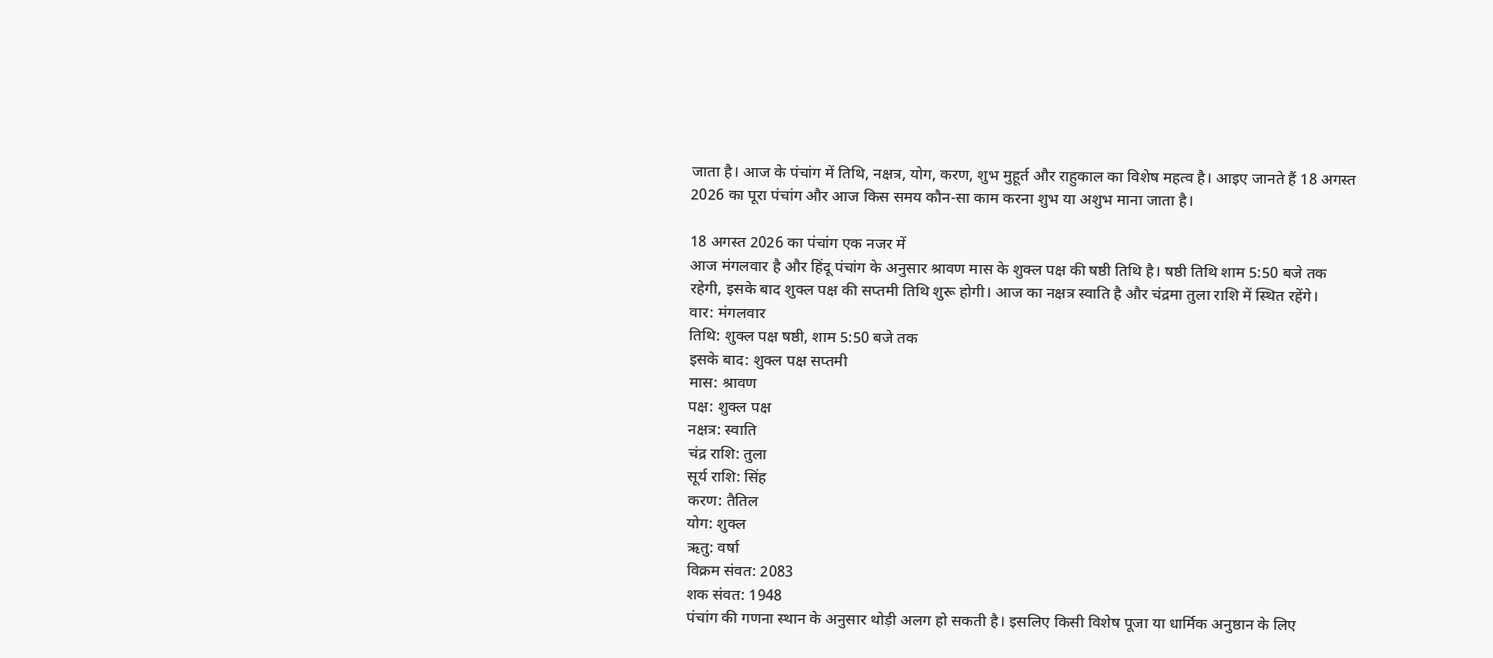जाता है। आज के पंचांग में तिथि, नक्षत्र, योग, करण, शुभ मुहूर्त और राहुकाल का विशेष महत्व है। आइए जानते हैं 18 अगस्त 2026 का पूरा पंचांग और आज किस समय कौन-सा काम करना शुभ या अशुभ माना जाता है।

18 अगस्त 2026 का पंचांग एक नजर में
आज मंगलवार है और हिंदू पंचांग के अनुसार श्रावण मास के शुक्ल पक्ष की षष्ठी तिथि है। षष्ठी तिथि शाम 5:50 बजे तक रहेगी, इसके बाद शुक्ल पक्ष की सप्तमी तिथि शुरू होगी। आज का नक्षत्र स्वाति है और चंद्रमा तुला राशि में स्थित रहेंगे।
वार: मंगलवार
तिथि: शुक्ल पक्ष षष्ठी, शाम 5:50 बजे तक
इसके बाद: शुक्ल पक्ष सप्तमी
मास: श्रावण
पक्ष: शुक्ल पक्ष
नक्षत्र: स्वाति
चंद्र राशि: तुला
सूर्य राशि: सिंह
करण: तैतिल
योग: शुक्ल
ऋतु: वर्षा
विक्रम संवत: 2083
शक संवत: 1948
पंचांग की गणना स्थान के अनुसार थोड़ी अलग हो सकती है। इसलिए किसी विशेष पूजा या धार्मिक अनुष्ठान के लिए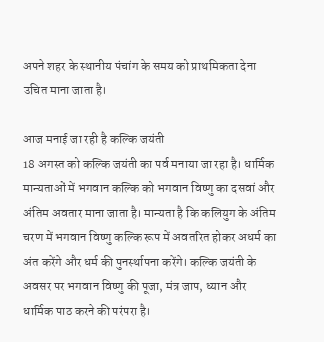अपने शहर के स्थानीय पंचांग के समय को प्राथमिकता देना उचित माना जाता है।

आज मनाई जा रही है कल्कि जयंती
18 अगस्त को कल्कि जयंती का पर्व मनाया जा रहा है। धार्मिक मान्यताओं में भगवान कल्कि को भगवान विष्णु का दसवां और अंतिम अवतार माना जाता है। मान्यता है कि कलियुग के अंतिम चरण में भगवान विष्णु कल्कि रूप में अवतरित होकर अधर्म का अंत करेंगे और धर्म की पुनर्स्थापना करेंगे। कल्कि जयंती के अवसर पर भगवान विष्णु की पूजा, मंत्र जाप, ध्यान और धार्मिक पाठ करने की परंपरा है।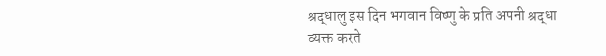श्रद्धालु इस दिन भगवान विष्णु के प्रति अपनी श्रद्धा व्यक्त करते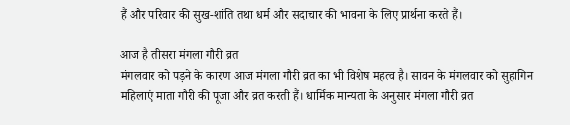हैं और परिवार की सुख-शांति तथा धर्म और सदाचार की भावना के लिए प्रार्थना करते हैं।

आज है तीसरा मंगला गौरी व्रत
मंगलवार को पड़ने के कारण आज मंगला गौरी व्रत का भी विशेष महत्व है। सावन के मंगलवार को सुहागिन महिलाएं माता गौरी की पूजा और व्रत करती हैं। धार्मिक मान्यता के अनुसार मंगला गौरी व्रत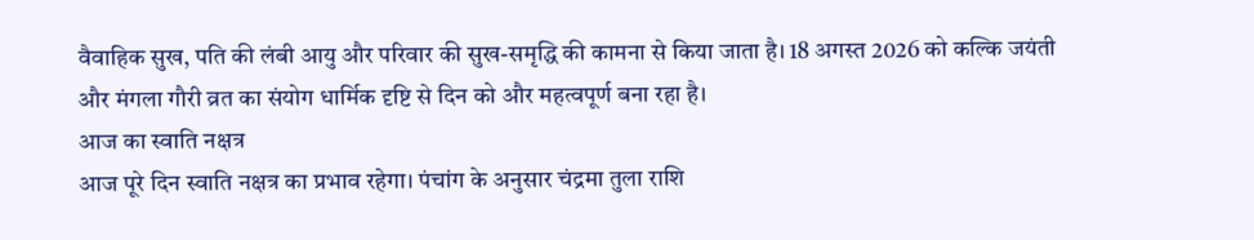वैवाहिक सुख, पति की लंबी आयु और परिवार की सुख-समृद्धि की कामना से किया जाता है। 18 अगस्त 2026 को कल्कि जयंती और मंगला गौरी व्रत का संयोग धार्मिक दृष्टि से दिन को और महत्वपूर्ण बना रहा है।
आज का स्वाति नक्षत्र
आज पूरे दिन स्वाति नक्षत्र का प्रभाव रहेगा। पंचांग के अनुसार चंद्रमा तुला राशि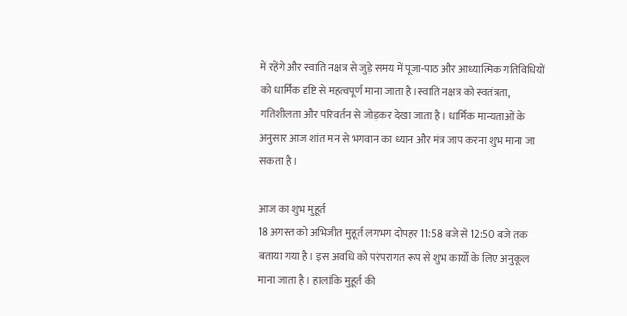में रहेंगे और स्वाति नक्षत्र से जुड़े समय में पूजा-पाठ और आध्यात्मिक गतिविधियों को धार्मिक दृष्टि से महत्वपूर्ण माना जाता है।स्वाति नक्षत्र को स्वतंत्रता, गतिशीलता और परिवर्तन से जोड़कर देखा जाता है। धार्मिक मान्यताओं के अनुसार आज शांत मन से भगवान का ध्यान और मंत्र जाप करना शुभ माना जा सकता है।

आज का शुभ मुहूर्त
18 अगस्त को अभिजीत मुहूर्त लगभग दोपहर 11:58 बजे से 12:50 बजे तक बताया गया है। इस अवधि को परंपरागत रूप से शुभ कार्यों के लिए अनुकूल माना जाता है। हालांकि मुहूर्त की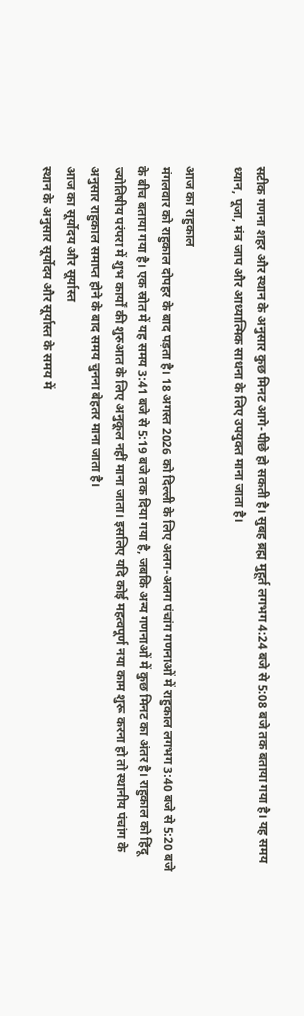सटीक गणना शहर और स्थान के अनुसार कुछ मिनट आगे-पीछे हो सकती है। सुबह ब्रह्म मुहूर्त लगभग 4:24 बजे से 5:08 बजे तक बताया गया है। यह समय ध्यान, पूजा, मंत्र जाप और आध्यात्मिक साधना के लिए उपयुक्त माना जाता है।

आज का राहुकाल
मंगलवार को राहुकाल दोपहर के बाद पड़ता है। 18 अगस्त 2026 को दिल्ली के लिए अलग-अलग पंचांग गणनाओं में राहुकाल लगभग 3:40 बजे से 5:20 बजे के बीच बताया गया है। एक स्रोत में यह समय 3:41 बजे से 5:19 बजे तक दिया गया है, जबकि अन्य गणनाओं में कुछ मिनट का अंतर है। राहुकाल को हिंदू ज्योतिषीय परंपरा में शुभ कार्यों की शुरुआत के लिए अनुकूल नहीं माना जाता। इसलिए यदि कोई महत्वपूर्ण नया काम शुरू करना हो तो स्थानीय पंचांग के अनुसार राहुकाल समाप्त होने के बाद समय चुनना बेहतर माना जाता है।
आज का सूर्योदय और सूर्यास्त
स्थान के अनुसार सूर्योदय और सूर्यास्त के समय में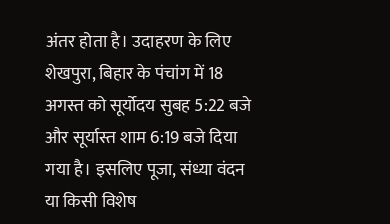अंतर होता है। उदाहरण के लिए शेखपुरा, बिहार के पंचांग में 18 अगस्त को सूर्योदय सुबह 5:22 बजे और सूर्यास्त शाम 6:19 बजे दिया गया है। इसलिए पूजा, संध्या वंदन या किसी विशेष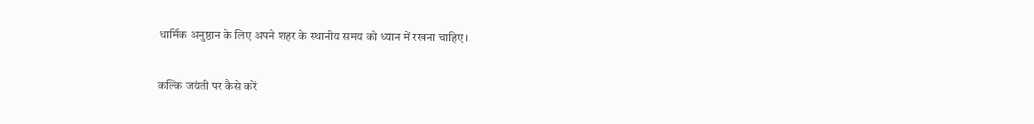धार्मिक अनुष्ठान के लिए अपने शहर के स्थानीय समय को ध्यान में रखना चाहिए।

कल्कि जयंती पर कैसे करें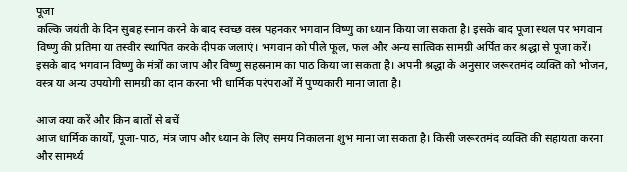पूजा
कल्कि जयंती के दिन सुबह स्नान करने के बाद स्वच्छ वस्त्र पहनकर भगवान विष्णु का ध्यान किया जा सकता है। इसके बाद पूजा स्थल पर भगवान विष्णु की प्रतिमा या तस्वीर स्थापित करके दीपक जलाएं। भगवान को पीले फूल, फल और अन्य सात्विक सामग्री अर्पित कर श्रद्धा से पूजा करें।
इसके बाद भगवान विष्णु के मंत्रों का जाप और विष्णु सहस्रनाम का पाठ किया जा सकता है। अपनी श्रद्धा के अनुसार जरूरतमंद व्यक्ति को भोजन, वस्त्र या अन्य उपयोगी सामग्री का दान करना भी धार्मिक परंपराओं में पुण्यकारी माना जाता है।

आज क्या करें और किन बातों से बचें
आज धार्मिक कार्यों, पूजा-पाठ, मंत्र जाप और ध्यान के लिए समय निकालना शुभ माना जा सकता है। किसी जरूरतमंद व्यक्ति की सहायता करना और सामर्थ्य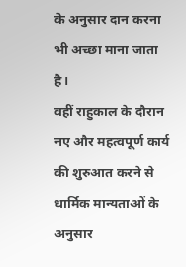के अनुसार दान करना भी अच्छा माना जाता है।
वहीं राहुकाल के दौरान नए और महत्वपूर्ण कार्य की शुरुआत करने से धार्मिक मान्यताओं के अनुसार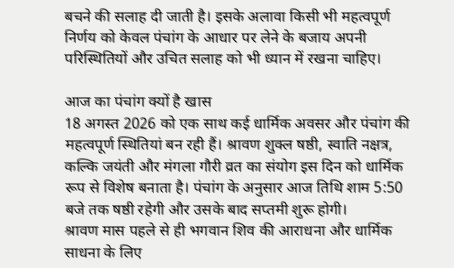बचने की सलाह दी जाती है। इसके अलावा किसी भी महत्वपूर्ण निर्णय को केवल पंचांग के आधार पर लेने के बजाय अपनी परिस्थितियों और उचित सलाह को भी ध्यान में रखना चाहिए।

आज का पंचांग क्यों है खास
18 अगस्त 2026 को एक साथ कई धार्मिक अवसर और पंचांग की महत्वपूर्ण स्थितियां बन रही हैं। श्रावण शुक्ल षष्ठी, स्वाति नक्षत्र, कल्कि जयंती और मंगला गौरी व्रत का संयोग इस दिन को धार्मिक रूप से विशेष बनाता है। पंचांग के अनुसार आज तिथि शाम 5:50 बजे तक षष्ठी रहेगी और उसके बाद सप्तमी शुरू होगी।
श्रावण मास पहले से ही भगवान शिव की आराधना और धार्मिक साधना के लिए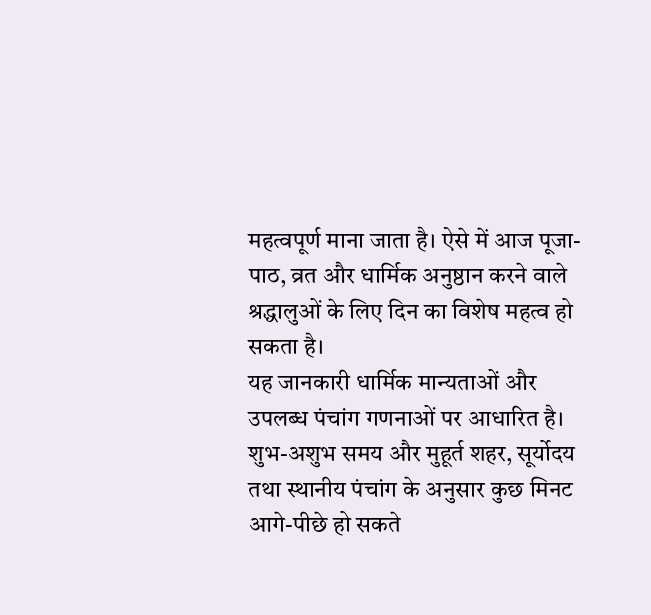महत्वपूर्ण माना जाता है। ऐसे में आज पूजा-पाठ, व्रत और धार्मिक अनुष्ठान करने वाले श्रद्धालुओं के लिए दिन का विशेष महत्व हो सकता है।
यह जानकारी धार्मिक मान्यताओं और उपलब्ध पंचांग गणनाओं पर आधारित है। शुभ-अशुभ समय और मुहूर्त शहर, सूर्योदय तथा स्थानीय पंचांग के अनुसार कुछ मिनट आगे-पीछे हो सकते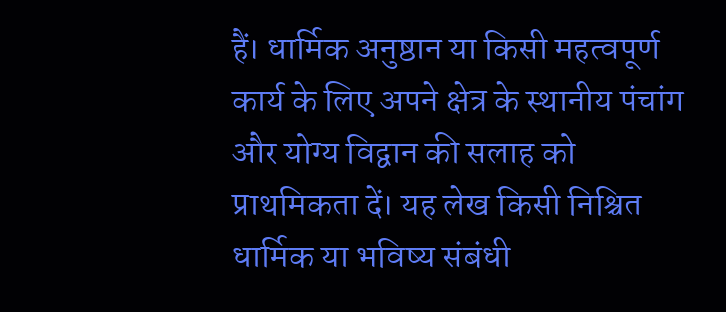हैं। धार्मिक अनुष्ठान या किसी महत्वपूर्ण कार्य के लिए अपने क्षेत्र के स्थानीय पंचांग और योग्य विद्वान की सलाह को प्राथमिकता दें। यह लेख किसी निश्चित धार्मिक या भविष्य संबंधी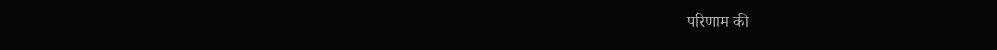परिणाम की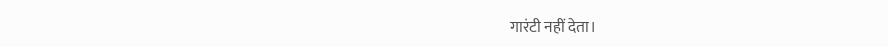गारंटी नहीं देता।